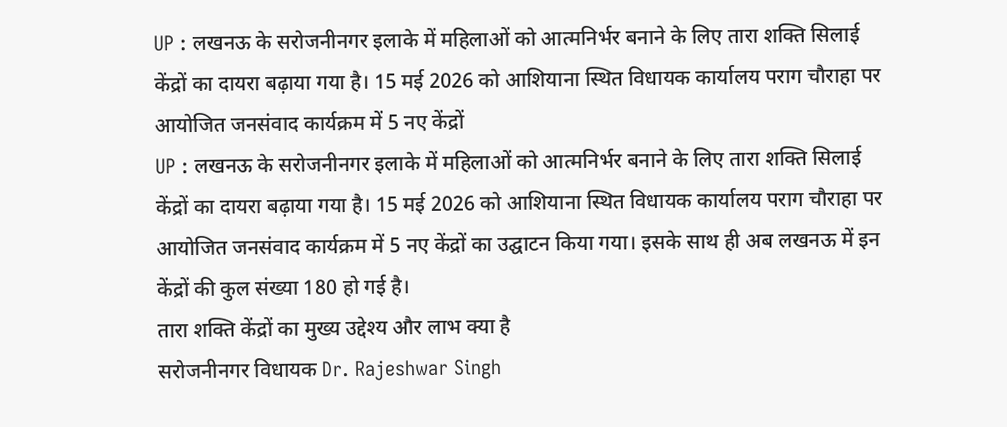UP : लखनऊ के सरोजनीनगर इलाके में महिलाओं को आत्मनिर्भर बनाने के लिए तारा शक्ति सिलाई केंद्रों का दायरा बढ़ाया गया है। 15 मई 2026 को आशियाना स्थित विधायक कार्यालय पराग चौराहा पर आयोजित जनसंवाद कार्यक्रम में 5 नए केंद्रों
UP : लखनऊ के सरोजनीनगर इलाके में महिलाओं को आत्मनिर्भर बनाने के लिए तारा शक्ति सिलाई केंद्रों का दायरा बढ़ाया गया है। 15 मई 2026 को आशियाना स्थित विधायक कार्यालय पराग चौराहा पर आयोजित जनसंवाद कार्यक्रम में 5 नए केंद्रों का उद्घाटन किया गया। इसके साथ ही अब लखनऊ में इन केंद्रों की कुल संख्या 180 हो गई है।
तारा शक्ति केंद्रों का मुख्य उद्देश्य और लाभ क्या है
सरोजनीनगर विधायक Dr. Rajeshwar Singh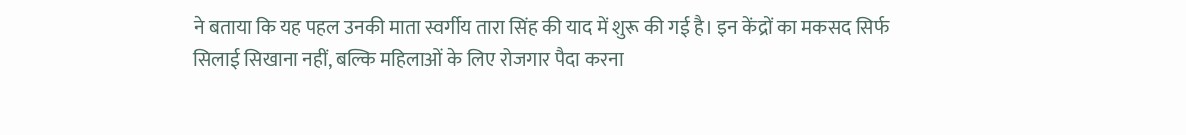ने बताया कि यह पहल उनकी माता स्वर्गीय तारा सिंह की याद में शुरू की गई है। इन केंद्रों का मकसद सिर्फ सिलाई सिखाना नहीं, बल्कि महिलाओं के लिए रोजगार पैदा करना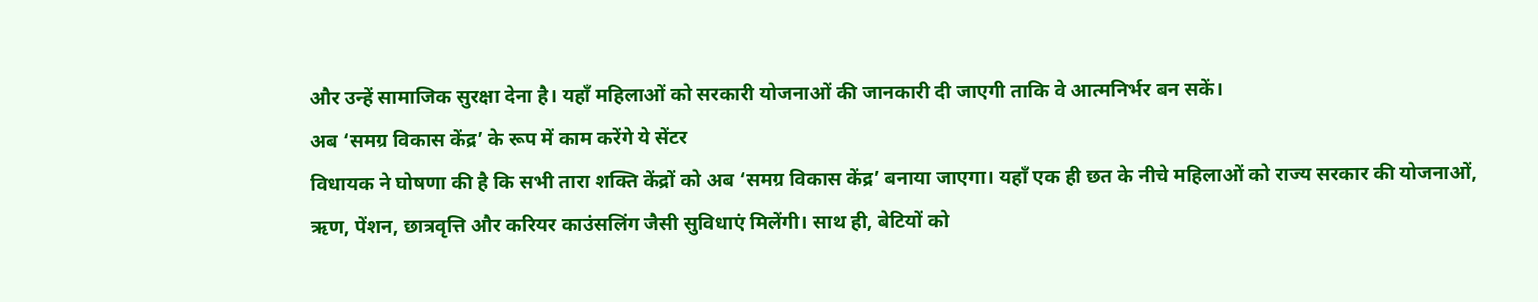और उन्हें सामाजिक सुरक्षा देना है। यहाँ महिलाओं को सरकारी योजनाओं की जानकारी दी जाएगी ताकि वे आत्मनिर्भर बन सकें।
अब ‘समग्र विकास केंद्र’ के रूप में काम करेंगे ये सेंटर
विधायक ने घोषणा की है कि सभी तारा शक्ति केंद्रों को अब ‘समग्र विकास केंद्र’ बनाया जाएगा। यहाँ एक ही छत के नीचे महिलाओं को राज्य सरकार की योजनाओं, ऋण, पेंशन, छात्रवृत्ति और करियर काउंसलिंग जैसी सुविधाएं मिलेंगी। साथ ही, बेटियों को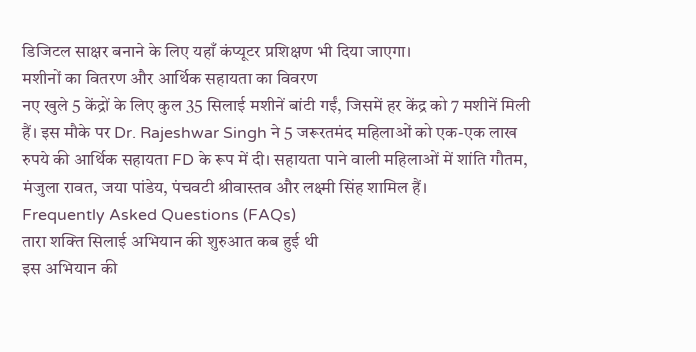डिजिटल साक्षर बनाने के लिए यहाँ कंप्यूटर प्रशिक्षण भी दिया जाएगा।
मशीनों का वितरण और आर्थिक सहायता का विवरण
नए खुले 5 केंद्रों के लिए कुल 35 सिलाई मशीनें बांटी गईं, जिसमें हर केंद्र को 7 मशीनें मिली हैं। इस मौके पर Dr. Rajeshwar Singh ने 5 जरूरतमंद महिलाओं को एक-एक लाख रुपये की आर्थिक सहायता FD के रूप में दी। सहायता पाने वाली महिलाओं में शांति गौतम, मंजुला रावत, जया पांडेय, पंचवटी श्रीवास्तव और लक्ष्मी सिंह शामिल हैं।
Frequently Asked Questions (FAQs)
तारा शक्ति सिलाई अभियान की शुरुआत कब हुई थी
इस अभियान की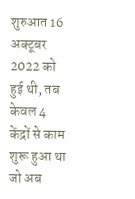शुरुआत 16 अक्टूबर 2022 को हुई थी, तब केवल 4 केंद्रों से काम शुरू हुआ था जो अब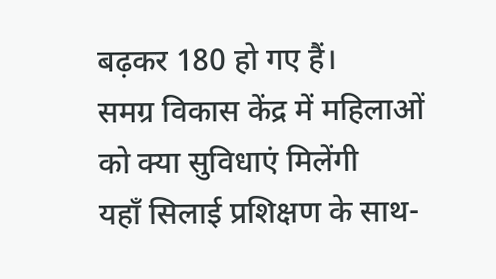बढ़कर 180 हो गए हैं।
समग्र विकास केंद्र में महिलाओं को क्या सुविधाएं मिलेंगी
यहाँ सिलाई प्रशिक्षण के साथ-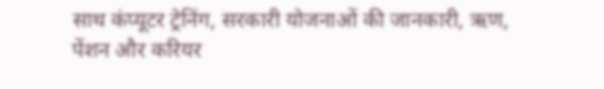साथ कंप्यूटर ट्रेनिंग, सरकारी योजनाओं की जानकारी, ऋण, पेंशन और करियर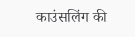काउंसलिंग की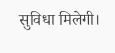सुविधा मिलेगी।